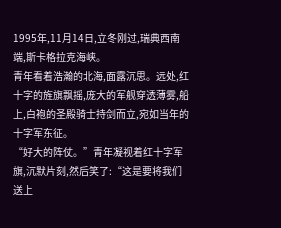1995年,11月14日,立冬刚过,瑞典西南端,斯卡格拉克海峡。
青年看着浩瀚的北海,面露沉思。远处,红十字的旌旗飘摇,庞大的军舰穿透薄雾,船上,白袍的圣殿骑士持剑而立,宛如当年的十字军东征。
“好大的阵仗。”青年凝视着红十字军旗,沉默片刻,然后笑了:“这是要将我们送上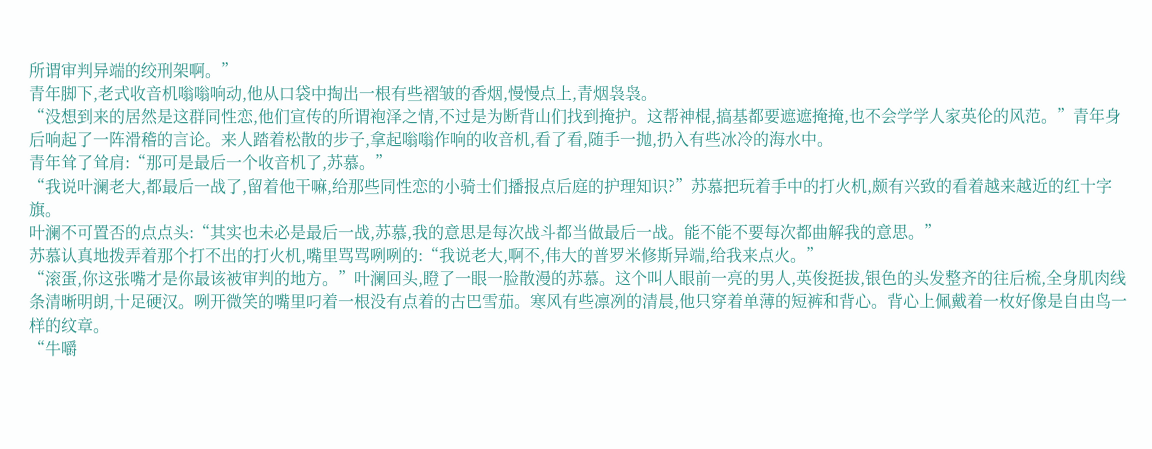所谓审判异端的绞刑架啊。”
青年脚下,老式收音机嗡嗡响动,他从口袋中掏出一根有些褶皱的香烟,慢慢点上,青烟袅袅。
“没想到来的居然是这群同性恋,他们宣传的所谓袍泽之情,不过是为断背山们找到掩护。这帮神棍,搞基都要遮遮掩掩,也不会学学人家英伦的风范。”青年身后响起了一阵滑稽的言论。来人踏着松散的步子,拿起嗡嗡作响的收音机,看了看,随手一抛,扔入有些冰冷的海水中。
青年耸了耸肩:“那可是最后一个收音机了,苏慕。”
“我说叶澜老大,都最后一战了,留着他干嘛,给那些同性恋的小骑士们播报点后庭的护理知识?”苏慕把玩着手中的打火机,颇有兴致的看着越来越近的红十字旗。
叶澜不可置否的点点头:“其实也未必是最后一战,苏慕,我的意思是每次战斗都当做最后一战。能不能不要每次都曲解我的意思。”
苏慕认真地拨弄着那个打不出的打火机,嘴里骂骂咧咧的:“我说老大,啊不,伟大的普罗米修斯异端,给我来点火。”
“滚蛋,你这张嘴才是你最该被审判的地方。”叶澜回头,瞪了一眼一脸散漫的苏慕。这个叫人眼前一亮的男人,英俊挺拔,银色的头发整齐的往后梳,全身肌肉线条清晰明朗,十足硬汉。咧开微笑的嘴里叼着一根没有点着的古巴雪茄。寒风有些凛冽的清晨,他只穿着单薄的短裤和背心。背心上佩戴着一枚好像是自由鸟一样的纹章。
“牛嚼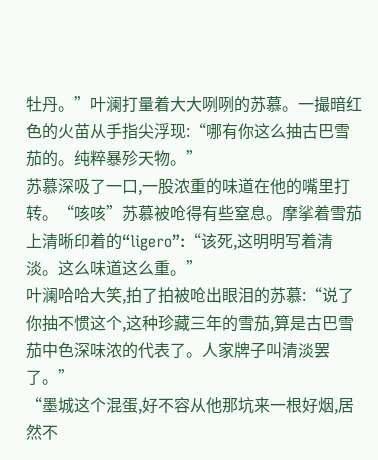牡丹。”叶澜打量着大大咧咧的苏慕。一撮暗红色的火苗从手指尖浮现:“哪有你这么抽古巴雪茄的。纯粹暴殄天物。”
苏慕深吸了一口,一股浓重的味道在他的嘴里打转。“咳咳”苏慕被呛得有些窒息。摩挲着雪茄上清晰印着的“ligero”:“该死,这明明写着清淡。这么味道这么重。”
叶澜哈哈大笑,拍了拍被呛出眼泪的苏慕:“说了你抽不惯这个,这种珍藏三年的雪茄,算是古巴雪茄中色深味浓的代表了。人家牌子叫清淡罢了。”
“墨城这个混蛋,好不容从他那坑来一根好烟,居然不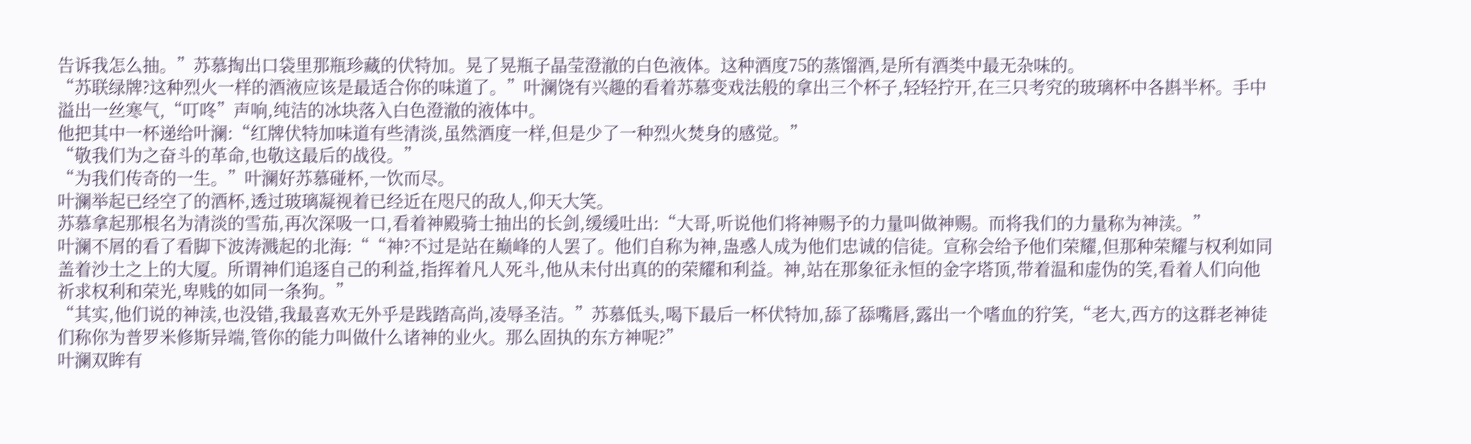告诉我怎么抽。”苏慕掏出口袋里那瓶珍藏的伏特加。晃了晃瓶子晶莹澄澈的白色液体。这种酒度75的蒸馏酒,是所有酒类中最无杂味的。
“苏联绿牌?这种烈火一样的酒液应该是最适合你的味道了。”叶澜饶有兴趣的看着苏慕变戏法般的拿出三个杯子,轻轻拧开,在三只考究的玻璃杯中各斟半杯。手中溢出一丝寒气,“叮咚”声响,纯洁的冰块落入白色澄澈的液体中。
他把其中一杯递给叶澜:“红牌伏特加味道有些清淡,虽然酒度一样,但是少了一种烈火焚身的感觉。”
“敬我们为之奋斗的革命,也敬这最后的战役。”
“为我们传奇的一生。”叶澜好苏慕碰杯,一饮而尽。
叶澜举起已经空了的酒杯,透过玻璃凝视着已经近在咫尺的敌人,仰天大笑。
苏慕拿起那根名为清淡的雪茄,再次深吸一口,看着神殿骑士抽出的长剑,缓缓吐出:“大哥,听说他们将神赐予的力量叫做神赐。而将我们的力量称为神渎。”
叶澜不屑的看了看脚下波涛溅起的北海:““神?不过是站在巅峰的人罢了。他们自称为神,蛊惑人成为他们忠诚的信徒。宣称会给予他们荣耀,但那种荣耀与权利如同盖着沙土之上的大厦。所谓神们追逐自己的利益,指挥着凡人死斗,他从未付出真的的荣耀和利益。神,站在那象征永恒的金字塔顶,带着温和虚伪的笑,看着人们向他祈求权利和荣光,卑贱的如同一条狗。”
“其实,他们说的神渎,也没错,我最喜欢无外乎是践踏高尚,凌辱圣洁。”苏慕低头,喝下最后一杯伏特加,舔了舔嘴唇,露出一个嗜血的狞笑,“老大,西方的这群老神徒们称你为普罗米修斯异端,管你的能力叫做什么诸神的业火。那么固执的东方神呢?”
叶澜双眸有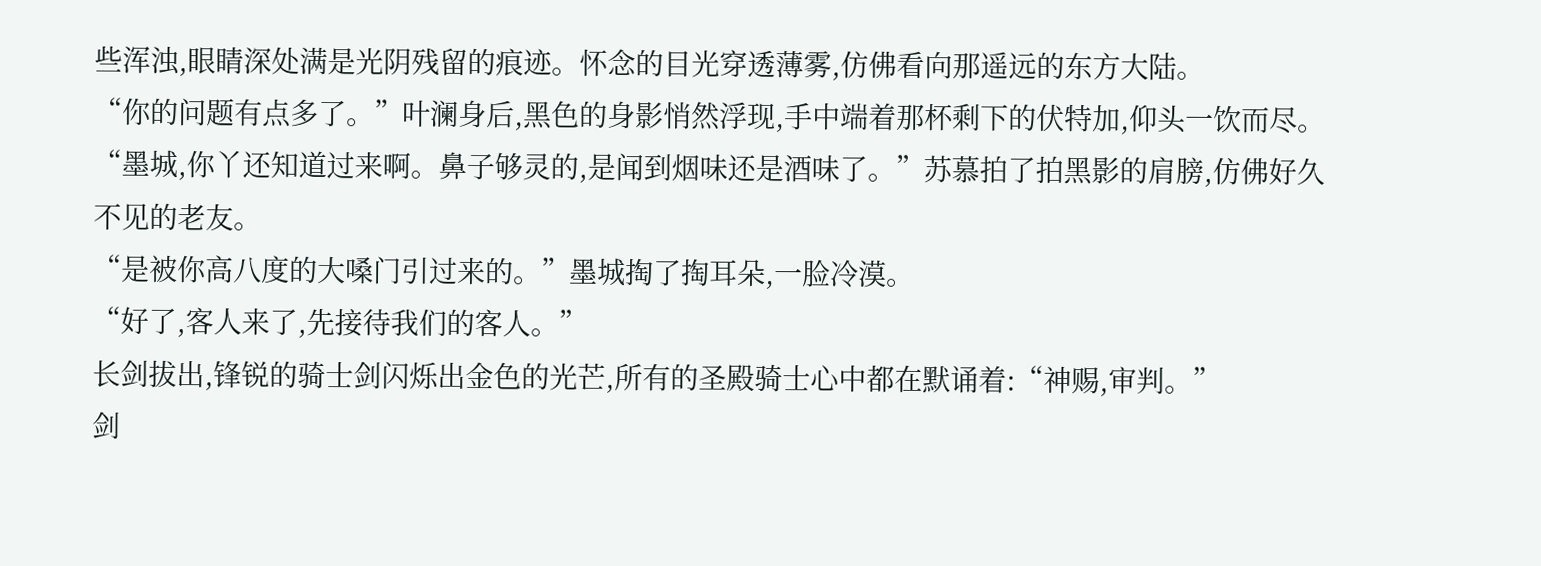些浑浊,眼睛深处满是光阴残留的痕迹。怀念的目光穿透薄雾,仿佛看向那遥远的东方大陆。
“你的问题有点多了。”叶澜身后,黑色的身影悄然浮现,手中端着那杯剩下的伏特加,仰头一饮而尽。
“墨城,你丫还知道过来啊。鼻子够灵的,是闻到烟味还是酒味了。”苏慕拍了拍黑影的肩膀,仿佛好久不见的老友。
“是被你高八度的大嗓门引过来的。”墨城掏了掏耳朵,一脸冷漠。
“好了,客人来了,先接待我们的客人。”
长剑拔出,锋锐的骑士剑闪烁出金色的光芒,所有的圣殿骑士心中都在默诵着:“神赐,审判。”
剑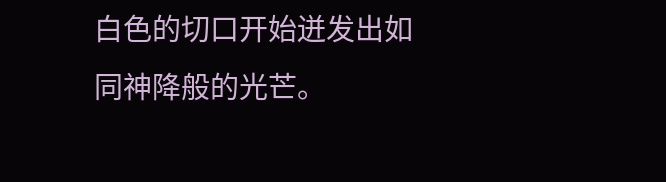白色的切口开始迸发出如同神降般的光芒。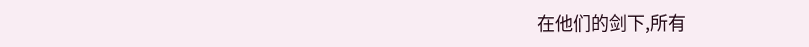在他们的剑下,所有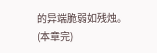的异端脆弱如残烛。
(本章完)